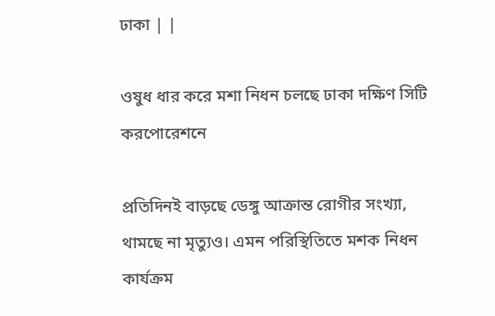ঢাকা | |

ওষুধ ধার করে মশা নিধন চলছে ঢাকা দক্ষিণ সিটি করপোরেশনে

প্রতিদিনই বাড়ছে ডেঙ্গু আক্রান্ত রোগীর সংখ্যা, থামছে না মৃত্যুও। এমন পরিস্থিতিতে মশক নিধন কার্যক্রম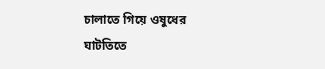চালাতে গিয়ে ওষুধের ঘাটতিতে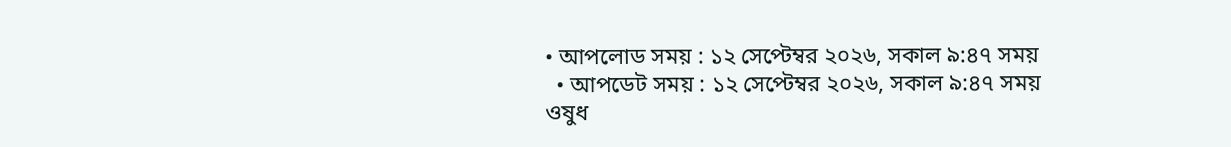• আপলোড সময় : ১২ সেপ্টেম্বর ২০২৬, সকাল ৯:৪৭ সময়
  • আপডেট সময় : ১২ সেপ্টেম্বর ২০২৬, সকাল ৯:৪৭ সময়
ওষুধ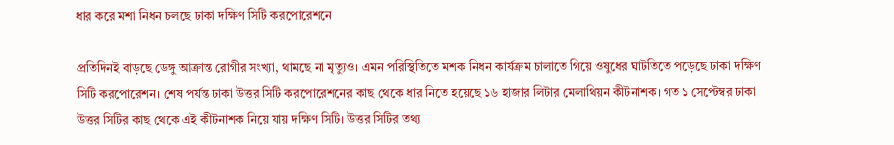ধার করে মশা নিধন চলছে ঢাকা দক্ষিণ সিটি করপোরেশনে

প্রতিদিনই বাড়ছে ডেঙ্গু আক্রান্ত রোগীর সংখ্যা, থামছে না মৃত্যুও। এমন পরিস্থিতিতে মশক নিধন কার্যক্রম চালাতে গিয়ে ওষুধের ঘাটতিতে পড়েছে ঢাকা দক্ষিণ সিটি করপোরেশন। শেষ পর্যন্ত ঢাকা উত্তর সিটি করপোরেশনের কাছ থেকে ধার নিতে হয়েছে ১৬ হাজার লিটার মেলাথিয়ন কীটনাশক। গত ১ সেপ্টেম্বর ঢাকা উত্তর সিটির কাছ থেকে এই কীটনাশক নিয়ে যায় দক্ষিণ সিটি। উত্তর সিটির তথ্য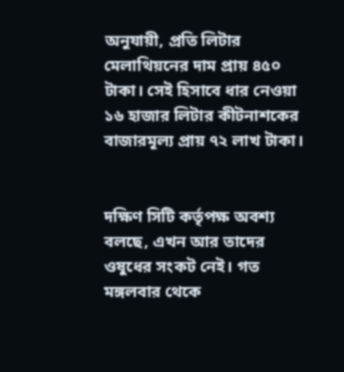অনুযায়ী, প্রতি লিটার মেলাথিয়নের দাম প্রায় ৪৫০ টাকা। সেই হিসাবে ধার নেওয়া ১৬ হাজার লিটার কীটনাশকের বাজারমূল্য প্রায় ৭২ লাখ টাকা।


দক্ষিণ সিটি কর্তৃপক্ষ অবশ্য বলছে, এখন আর তাদের ওষুধের সংকট নেই। গত মঙ্গলবার থেকে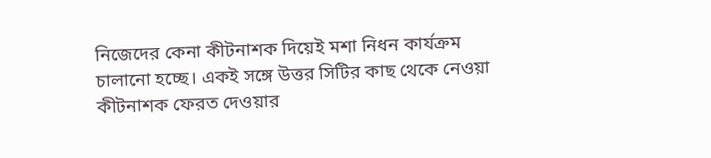নিজেদের কেনা কীটনাশক দিয়েই মশা নিধন কার্যক্রম চালানো হচ্ছে। একই সঙ্গে উত্তর সিটির কাছ থেকে নেওয়া কীটনাশক ফেরত দেওয়ার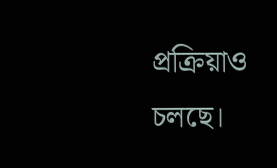প্রক্রিয়াও চলছে।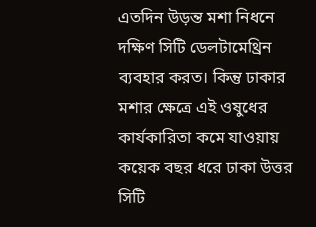এতদিন উড়ন্ত মশা নিধনে দক্ষিণ সিটি ডেলটামেথ্রিন ব্যবহার করত। কিন্তু ঢাকার মশার ক্ষেত্রে এই ওষুধের কার্যকারিতা কমে যাওয়ায় কয়েক বছর ধরে ঢাকা উত্তর সিটি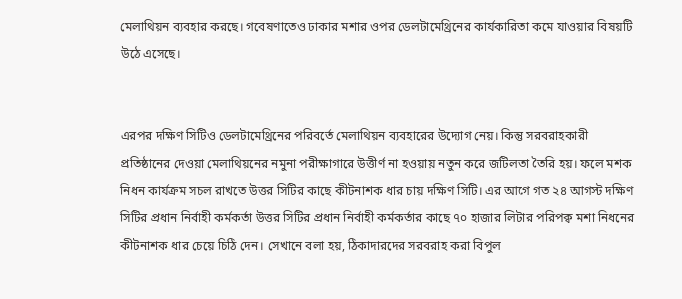মেলাথিয়ন ব্যবহার করছে। গবেষণাতেও ঢাকার মশার ওপর ডেলটামেথ্রিনের কার্যকারিতা কমে যাওয়ার বিষয়টি উঠে এসেছে।


এরপর দক্ষিণ সিটিও ডেলটামেথ্রিনের পরিবর্তে মেলাথিয়ন ব্যবহারের উদ্যোগ নেয়। কিন্তু সরবরাহকারী প্রতিষ্ঠানের দেওয়া মেলাথিয়নের নমুনা পরীক্ষাগারে উত্তীর্ণ না হওয়ায় নতুন করে জটিলতা তৈরি হয়। ফলে মশক নিধন কার্যক্রম সচল রাখতে উত্তর সিটির কাছে কীটনাশক ধার চায় দক্ষিণ সিটি। এর আগে গত ২৪ আগস্ট দক্ষিণ সিটির প্রধান নির্বাহী কর্মকর্তা উত্তর সিটির প্রধান নির্বাহী কর্মকর্তার কাছে ৭০ হাজার লিটার পরিপক্ব মশা নিধনের কীটনাশক ধার চেয়ে চিঠি দেন। সেখানে বলা হয়, ঠিকাদারদের সরবরাহ করা বিপুল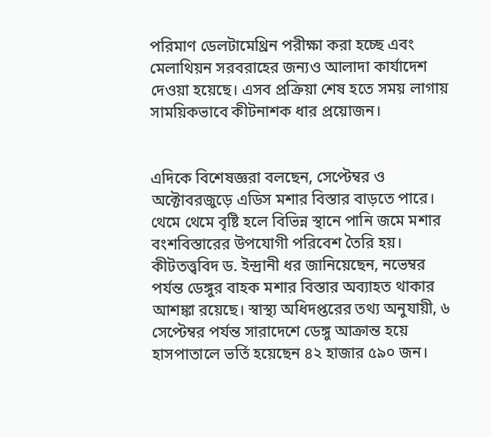পরিমাণ ডেলটামেথ্রিন পরীক্ষা করা হচ্ছে এবং মেলাথিয়ন সরবরাহের জন্যও আলাদা কার্যাদেশ দেওয়া হয়েছে। এসব প্রক্রিয়া শেষ হতে সময় লাগায় সাময়িকভাবে কীটনাশক ধার প্রয়োজন।


এদিকে বিশেষজ্ঞরা বলছেন, সেপ্টেম্বর ও অক্টোবরজুড়ে এডিস মশার বিস্তার বাড়তে পারে। থেমে থেমে বৃষ্টি হলে বিভিন্ন স্থানে পানি জমে মশার বংশবিস্তারের উপযোগী পরিবেশ তৈরি হয়। কীটতত্ত্ববিদ ড. ইন্দ্রানী ধর জানিয়েছেন, নভেম্বর পর্যন্ত ডেঙ্গুর বাহক মশার বিস্তার অব্যাহত থাকার আশঙ্কা রয়েছে। স্বাস্থ্য অধিদপ্তরের তথ্য অনুযায়ী, ৬ সেপ্টেম্বর পর্যন্ত সারাদেশে ডেঙ্গু আক্রান্ত হয়ে হাসপাতালে ভর্তি হয়েছেন ৪২ হাজার ৫৯০ জন।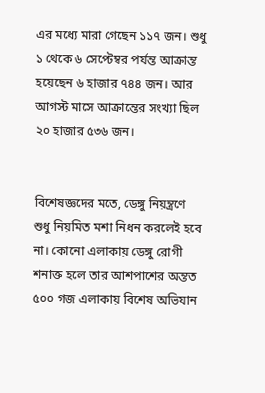এর মধ্যে মারা গেছেন ১১৭ জন। শুধু ১ থেকে ৬ সেপ্টেম্বর পর্যন্ত আক্রান্ত হয়েছেন ৬ হাজার ৭৪৪ জন। আর আগস্ট মাসে আক্রান্তের সংখ্যা ছিল ২০ হাজার ৫৩৬ জন।


বিশেষজ্ঞদের মতে, ডেঙ্গু নিয়ন্ত্রণে শুধু নিয়মিত মশা নিধন করলেই হবে না। কোনো এলাকায় ডেঙ্গু রোগী শনাক্ত হলে তার আশপাশের অন্তত ৫০০ গজ এলাকায় বিশেষ অভিযান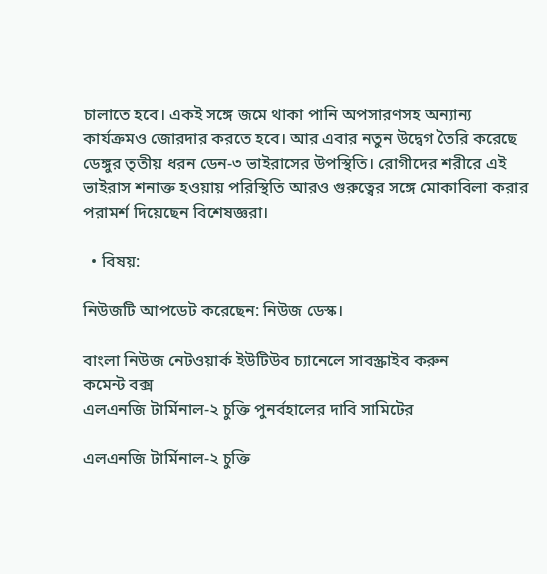চালাতে হবে। একই সঙ্গে জমে থাকা পানি অপসারণসহ অন্যান্য কার্যক্রমও জোরদার করতে হবে। আর এবার নতুন উদ্বেগ তৈরি করেছে ডেঙ্গুর তৃতীয় ধরন ডেন-৩ ভাইরাসের উপস্থিতি। রোগীদের শরীরে এই ভাইরাস শনাক্ত হওয়ায় পরিস্থিতি আরও গুরুত্বের সঙ্গে মোকাবিলা করার পরামর্শ দিয়েছেন বিশেষজ্ঞরা।

  • বিষয়:

নিউজটি আপডেট করেছেন: নিউজ ডেস্ক।

বাংলা নিউজ নেটওয়ার্ক ইউটিউব চ্যানেলে সাবস্ক্রাইব করুন
কমেন্ট বক্স
এলএনজি টার্মিনাল-২ চুক্তি পুনর্বহালের দাবি সামিটের

এলএনজি টার্মিনাল-২ চুক্তি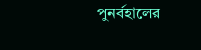পুনর্বহালের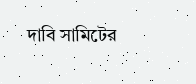দাবি সামিটের